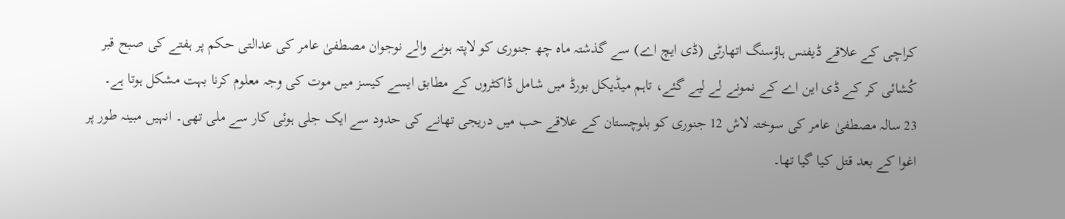کراچی کے علاقے ڈیفنس ہاؤسنگ اتھارٹی (ڈی ایچ اے) سے گذشتہ ماہ چھ جنوری کو لاپتہ ہونے والے نوجوان مصطفیٰ عامر کی عدالتی حکم پر ہفتے کی صبح قبر کُشائی کر کے ڈی این اے کے نمونے لے لیے گئے، تاہم میڈیکل بورڈ میں شامل ڈاکٹروں کے مطابق ایسے کیسز میں موت کی وجہ معلوم کرنا بہت مشکل ہوتا ہے۔
23 سالہ مصطفیٰ عامر کی سوختہ لاش 12 جنوری کو بلوچستان کے علاقے حب میں دریجی تھانے کی حدود سے ایک جلی ہوئی کار سے ملی تھی۔ انہیں مبینہ طور پر اغوا کے بعد قتل کیا گیا تھا۔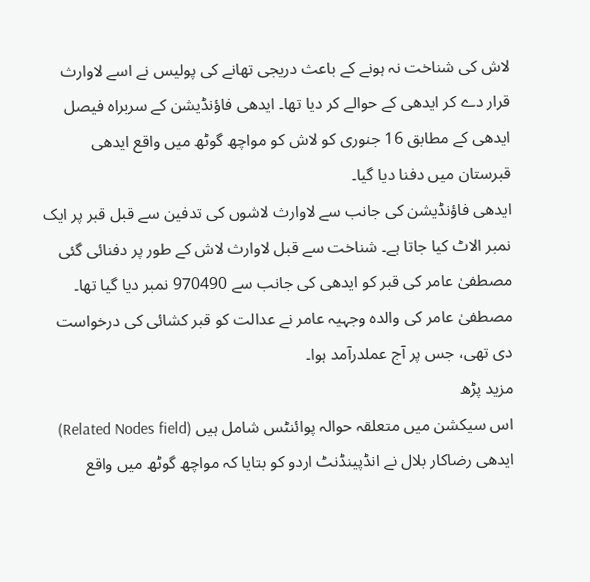لاش کی شناخت نہ ہونے کے باعث دریجی تھانے کی پولیس نے اسے لاوارث قرار دے کر ایدھی کے حوالے کر دیا تھا۔ ایدھی فاؤنڈیشن کے سربراہ فیصل ایدھی کے مطابق 16 جنوری کو لاش کو مواچھ گوٹھ میں واقع ایدھی قبرستان میں دفنا دیا گیا۔
ایدھی فاؤنڈیشن کی جانب سے لاوارث لاشوں کی تدفین سے قبل قبر پر ایک نمبر الاٹ کیا جاتا ہے۔ شناخت سے قبل لاوارث لاش کے طور پر دفنائی گئی مصطفیٰ عامر کی قبر کو ایدھی کی جانب سے 970490 نمبر دیا گیا تھا۔
مصطفیٰ عامر کی والدہ وجہیہ عامر نے عدالت کو قبر کشائی کی درخواست دی تھی، جس پر آج عملدرآمد ہوا۔
مزید پڑھ
اس سیکشن میں متعلقہ حوالہ پوائنٹس شامل ہیں (Related Nodes field)
ایدھی رضاکار بلال نے انڈپینڈنٹ اردو کو بتایا کہ مواچھ گوٹھ میں واقع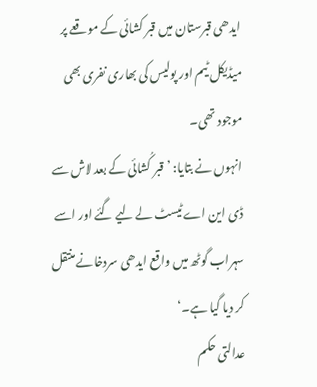ایدھی قبرستان میں قبر کشائی کے موقعے پر میڈیکل ٹیم اور پولیس کی بھاری نفری بھی موجود تھی۔
انہوں نے بتایا: ’قبر کُشائی کے بعد لاش سے ڈی این اے ٹیسٹ لے لیے گئے اور اسے سہراب گوٹھ میں واقع ایدھی سردخانے منتقل کر دیا گیا ہے۔‘
عدالتی حکم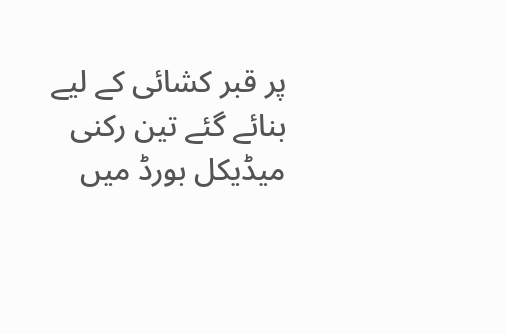پر قبر کشائی کے لیے بنائے گئے تین رکنی میڈیکل بورڈ میں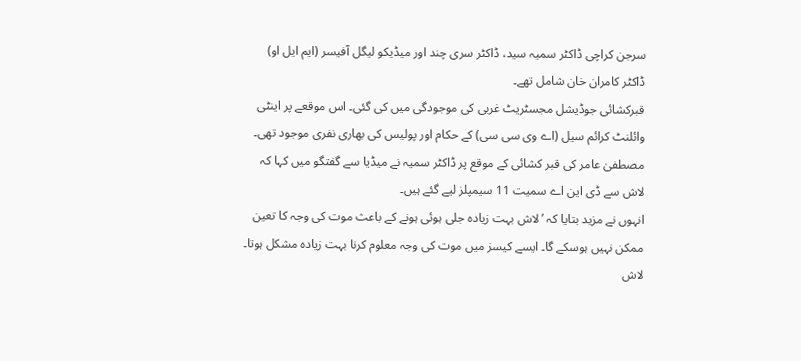سرجن کراچی ڈاکٹر سمیہ سید، ڈاکٹر سری چند اور میڈیکو لیگل آفیسر (ایم ایل او) ڈاکٹر کامران خان شامل تھے۔
قبرکشائی جوڈیشل مجسٹریٹ غربی کی موجودگی میں کی گئی۔ اس موقعے پر اینٹی وائلنٹ کرائم سیل (اے وی سی سی) کے حکام اور پولیس کی بھاری نفری موجود تھی۔
مصطفیٰ عامر کی قبر کشائی کے موقع پر ڈاکٹر سمیہ نے میڈیا سے گفتگو میں کہا کہ لاش سے ڈی این اے سمیت 11 سیمپلز لیے گئے ہیں۔
انہوں نے مزید بتایا کہ ’لاش بہت زیادہ جلی ہوئی ہونے کے باعث موت کی وجہ کا تعین ممکن نہیں ہوسکے گا۔ ایسے کیسز میں موت کی وجہ معلوم کرنا بہت زیادہ مشکل ہوتا۔ لاش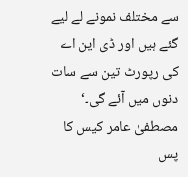سے مختلف نمونے لے لیے گئے ہیں اور ڈی این اے کی رپورٹ تین سے سات دنوں میں آئے گی۔‘
مصطفیٰ عامر کیس کا پس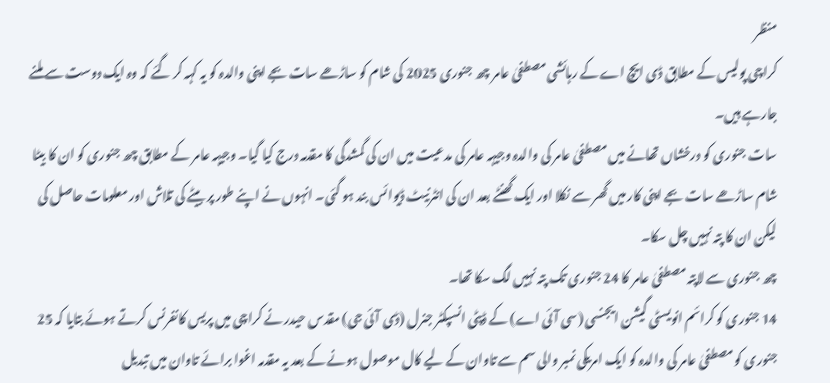منظر
کراچی پولیس کے مطابق ڈی ایچ اے کے رہائشی مصطفیٰ عامر چھ جنوری 2025 کی شام کو ساڑھے سات بجے اپنی والدہ کو یہ کہہ کر گئے کہ وہ ایک دوست سے ملنے جارہے ہیں۔
سات جنوری کو درخشاں تھانے میں مصطفیٰ عامر کی والدہ وجیہہ عامر کی مدعیت میں ان کی گمشدگی کا مقدمہ درج کیا گیا۔ وجیہہ عامر کے مطابق چھ جنوری کو ان کا بیٹا شام ساڑھے سات بجے اپنی کار میں گھر سے نکلا اور ایک گھنٹے بعد ان کی انٹرنیٹ ڈیوائس بند ہو گئی۔ انہوں نے اپنے طور پر بیٹے کی تلاش اور معلومات حاصل کی لیکن ان کا پتہ نہیں چل سکا۔
چھ جنوری سے لاپتہ مصطفیٰ عامر کا 24 جنوری تک پتہ نہیں لگ سکا تھا۔
14 جنوری کو کرائم انویسٹی گیشن ایجنسی (سی آئی اے) کے ڈپٹی انسپکٹر جنرل (ڈی آئی جی) مقدس حیدر نے کراچی میں پریس کانفرنس کرتے ہوئے بتایا کہ 25 جنوری کو مصطفیٰ عامر کی والدہ کو ایک امریکی نمبر والی سم سے تاوان کے لیے کال موصول ہونے کے بعد یہ مقدمہ اغوا برائے تاوان میں تبدیل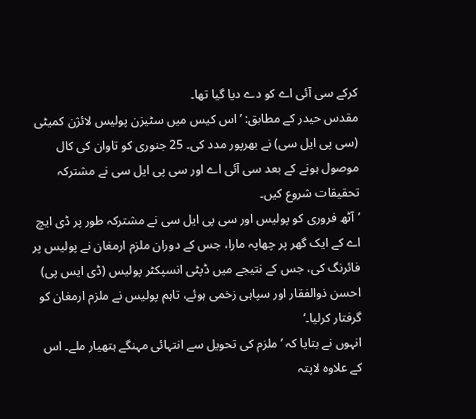کرکے سی آئی اے کو دے دیا گیا تھا۔
مقدس حیدر کے مطابق: ’اس کیس میں سٹیزن پولیس لائژن کمیٹی (سی پی ایل سی) نے بھرپور مدد کی۔ 25 جنوری کو تاوان کی کال موصول ہونے کے بعد سی آئی اے اور سی پی ایل سی نے مشترکہ تحقیقات شروع کیں۔
’آٹھ فروری کو پولیس اور سی پی ایل سی نے مشترکہ طور پر ڈی ایچ اے کے ایک گھر پر چھاپہ مارا، جس کے دوران ملزم ارمغان نے پولیس پر فائرنگ کی، جس کے نتیجے میں ڈپٹی انسپکٹر پولیس (ڈی ایس پی) احسن ذوالفقار اور سپاہی زخمی ہوئے، تاہم پولیس نے ملزم ارمغان کو گرفتار کرلیا۔‘
انہوں نے بتایا کہ ’ملزم کی تحویل سے انتہائی مہنگے ہتھیار ملے۔ اس کے علاوہ لاپتہ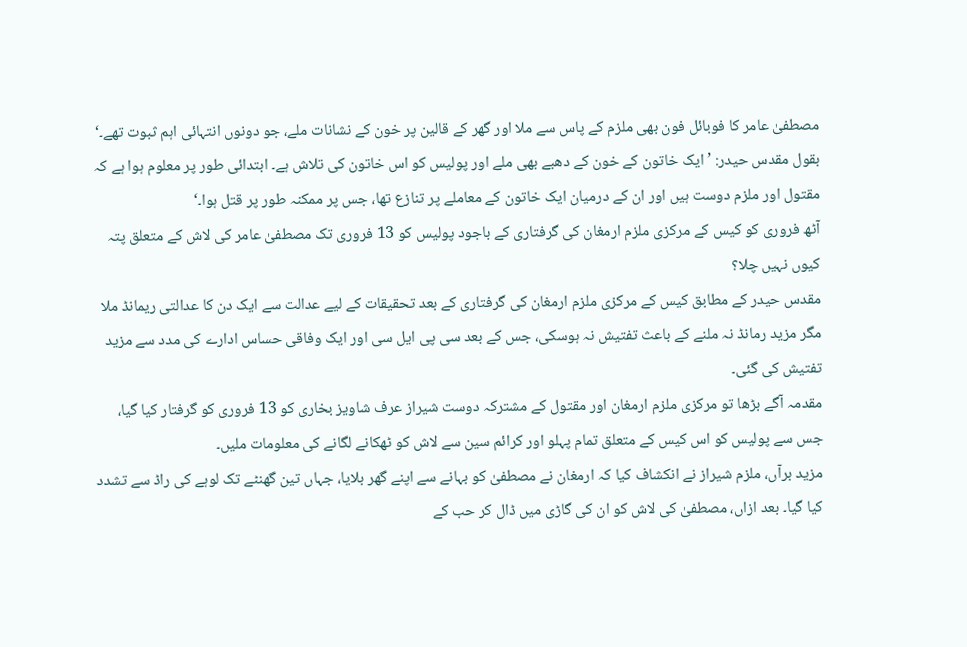مصطفیٰ عامر کا فوبائل فون بھی ملزم کے پاس سے ملا اور گھر کے قالین پر خون کے نشانات ملے، جو دونوں انتہائی اہم ثبوت تھے۔‘
بقول مقدس حیدر: ’ایک خاتون کے خون کے دھبے بھی ملے اور پولیس کو اس خاتون کی تلاش ہے۔ ابتدائی طور پر معلوم ہوا ہے کہ مقتول اور ملزم دوست ہیں اور ان کے درمیان ایک خاتون کے معاملے پر تنازع تھا، جس پر ممکنہ طور پر قتل ہوا۔‘
آٹھ فروری کو کیس کے مرکزی ملزم ارمغان کی گرفتاری کے باجود پولیس کو 13 فروری تک مصطفیٰ عامر کی لاش کے متعلق پتہ کیوں نہیں چلا؟
مقدس حیدر کے مطابق کیس کے مرکزی ملزم ارمغان کی گرفتاری کے بعد تحقیقات کے لیے عدالت سے ایک دن کا عدالتی ریمانڈ ملا مگر مزید رمانڈ نہ ملنے کے باعث تفتیش نہ ہوسکی، جس کے بعد سی پی ایل سی اور ایک وفاقی حساس ادارے کی مدد سے مزید تفتیش کی گئی۔
مقدمہ آگے بڑھا تو مرکزی ملزم ارمغان اور مقتول کے مشترکہ دوست شیراز عرف شاویز بخاری کو 13 فروری کو گرفتار کیا گیا، جس سے پولیس کو اس کیس کے متعلق تمام پہلو اور کرائم سین سے لاش کو ٹھکانے لگانے کی معلومات ملیں۔
مزید برآں، ملزم شیراز نے انکشاف کیا کہ ارمغان نے مصطفیٰ کو بہانے سے اپنے گھر بلایا، جہاں تین گھنٹے تک لوہے کی راڈ سے تشدد کیا گیا۔ بعد ازاں، مصطفیٰ کی لاش کو ان کی گاڑی میں ڈال کر حب کے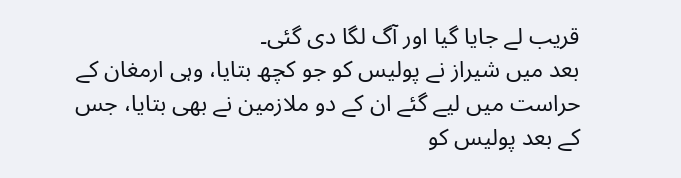قریب لے جایا گیا اور آگ لگا دی گئی۔
بعد میں شیراز نے پولیس کو جو کچھ بتایا، وہی ارمغان کے حراست میں لیے گئے ان کے دو ملازمین نے بھی بتایا، جس کے بعد پولیس کو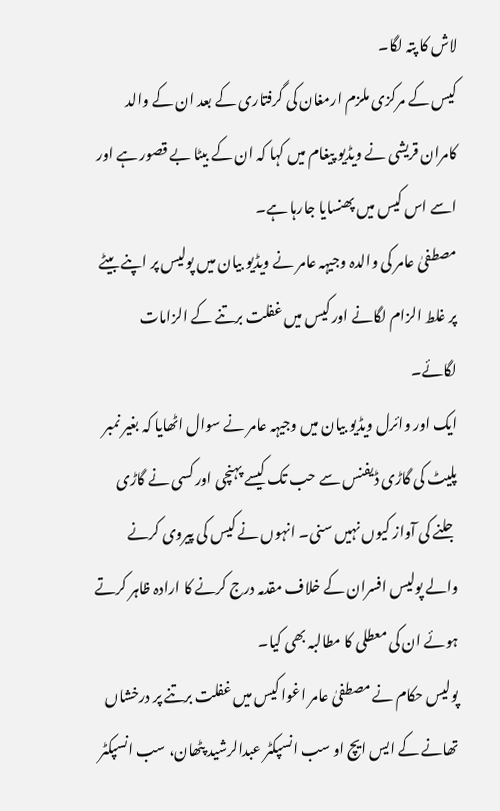لاش کا پتہ لگا۔
کیس کے مرکزی ملزم ارمغان کی گرفتاری کے بعد ان کے والد کامران قریشی نے ویڈیو پیغام میں کہا کہ ان کے بیٹا بے قصور ہے اور اسے اس کیس میں پھنسایا جارہا ہے۔
مصطفیٰ عامر کی والدہ وجیہہ عامر نے ویڈیو بیان میں پولیس پر اپنے بیٹے پر غلط الزام لگانے اور کیس میں غفلت برتنے کے الزامات لگائے۔
ایک اور وائرل ویڈیو بیان میں وجیہہ عامر نے سوال اٹھایا کہ بغیر نمبر پلیٹ کی گاڑی ڈیفنس سے حب تک کیسے پہنچی اور کسی نے گاڑی جلنے کی آواز کیوں نہیں سنی۔ انہوں نے کیس کی پیروی کرنے والے پولیس افسران کے خلاف مقدمہ درج کرنے کا ارادہ ظاہر کرتے ہوئے ان کی معطلی کا مطالبہ بھی کیا۔
پولیس حکام نے مصطفیٰ عامر اغوا کیس میں غفلت برتنے پر درخشاں تھانے کے ایس ایچ او سب انسپکٹر عبدالرشید پٹھان، سب انسپکٹر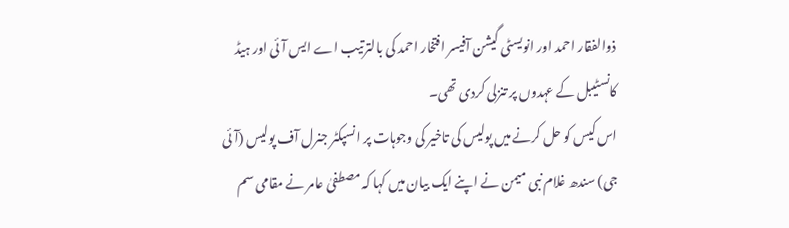ذوالفقار احمد اور انویسٹی گیشن آفیسر افتخار احمد کی بالترتیب اے ایس آئی اور ہیڈ کانسٹیبل کے عہدوں پر تنزلی کردی تھی۔
اس کیس کو حل کرنے میں پولیس کی تاخیر کی وجوہات پر انسپکٹر جنرل آف پولیس (آئی جی) سندھ غلام نبی میمن نے اپنے ایک بیان میں کہا کہ مصطفیٰ عامر نے مقامی سم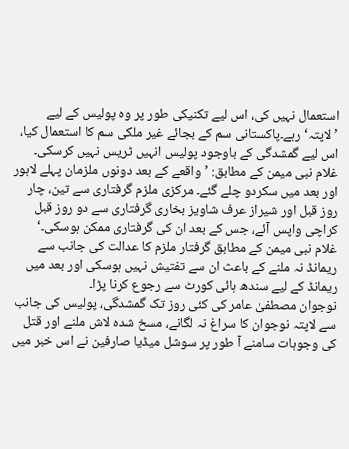استعمال نہیں کی، اس لیے تکنیکی طور پر وہ پولیس کے لیے ’لاپتہ‘ رہے۔پاکستانی سم کے بجائے غیر ملکی سم کا استعمال کیا، اس لیے گمشدگی کے باوجود پولیس انہیں ٹریس نہیں کرسکی۔
غلام نبی میمن کے مطابق: ’واقعے کے بعد دونوں ملزمان پہلے لاہور اور بعد میں سکردو چلے گئے۔ مرکزی ملزم گرفتاری سے تین، چار روز قبل اور شیراز عرف شاویز بخاری گرفتاری سے دو روز قبل کراچی واپس آئے، جس کے بعد ان کی گرفتاری ممکن ہوسکی۔‘
غلام نبی میمن کے مطابق گرفتار ملزم کا عدالت کی جانب سے ریمانڈ نہ ملنے کے باعث ان سے تفتیش نہیں ہوسکی اور بعد میں ریمانڈ کے لیے سندھ ہائی کورٹ سے رجوع کرنا پڑا۔
نوجوان مصطفیٰ عامر کی کئی روز تک گمشدگی، پولیس کی جانب سے لاپتہ نوجوان کا سراغ نہ لگانے، مسخ شدہ لاش ملنے اور قتل کی وجوہات سامنے آ طور پر سوشل میڈیا صارفین نے اس خبر میں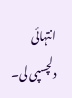انتہائی دلچسپی لی۔